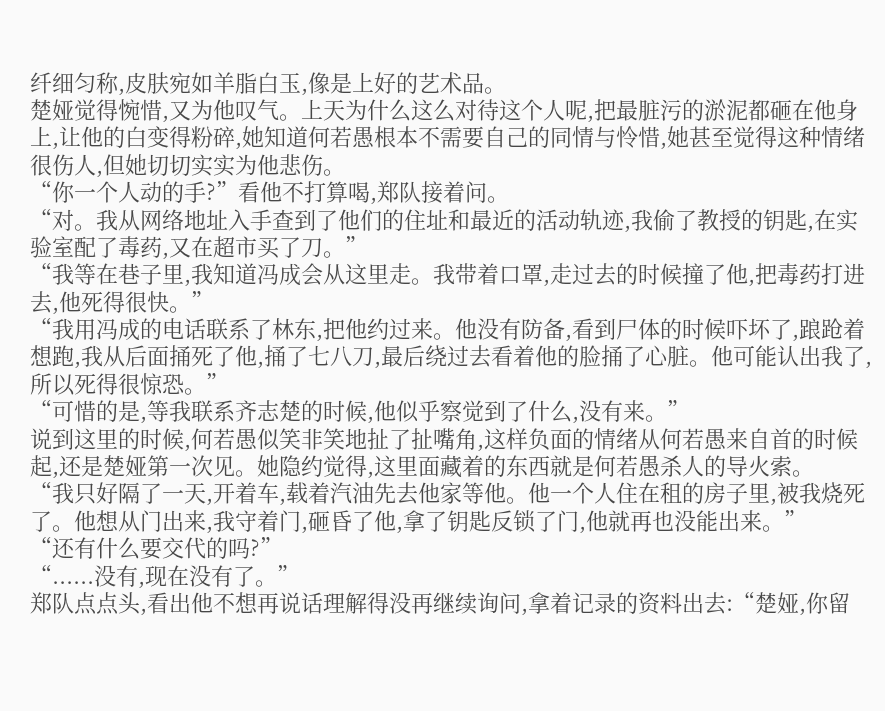纤细匀称,皮肤宛如羊脂白玉,像是上好的艺术品。
楚娅觉得惋惜,又为他叹气。上天为什么这么对待这个人呢,把最脏污的淤泥都砸在他身上,让他的白变得粉碎,她知道何若愚根本不需要自己的同情与怜惜,她甚至觉得这种情绪很伤人,但她切切实实为他悲伤。
“你一个人动的手?”看他不打算喝,郑队接着问。
“对。我从网络地址入手查到了他们的住址和最近的活动轨迹,我偷了教授的钥匙,在实验室配了毒药,又在超市买了刀。”
“我等在巷子里,我知道冯成会从这里走。我带着口罩,走过去的时候撞了他,把毒药打进去,他死得很快。”
“我用冯成的电话联系了林东,把他约过来。他没有防备,看到尸体的时候吓坏了,踉跄着想跑,我从后面捅死了他,捅了七八刀,最后绕过去看着他的脸捅了心脏。他可能认出我了,所以死得很惊恐。”
“可惜的是,等我联系齐志楚的时候,他似乎察觉到了什么,没有来。”
说到这里的时候,何若愚似笑非笑地扯了扯嘴角,这样负面的情绪从何若愚来自首的时候起,还是楚娅第一次见。她隐约觉得,这里面藏着的东西就是何若愚杀人的导火索。
“我只好隔了一天,开着车,载着汽油先去他家等他。他一个人住在租的房子里,被我烧死了。他想从门出来,我守着门,砸昏了他,拿了钥匙反锁了门,他就再也没能出来。”
“还有什么要交代的吗?”
“......没有,现在没有了。”
郑队点点头,看出他不想再说话理解得没再继续询问,拿着记录的资料出去:“楚娅,你留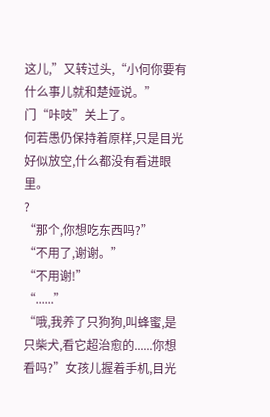这儿,”又转过头,“小何你要有什么事儿就和楚娅说。”
门“咔吱”关上了。
何若愚仍保持着原样,只是目光好似放空,什么都没有看进眼里。
?
“那个,你想吃东西吗?”
“不用了,谢谢。”
“不用谢!”
“......”
“哦,我养了只狗狗,叫蜂蜜,是只柴犬,看它超治愈的......你想看吗?”女孩儿握着手机,目光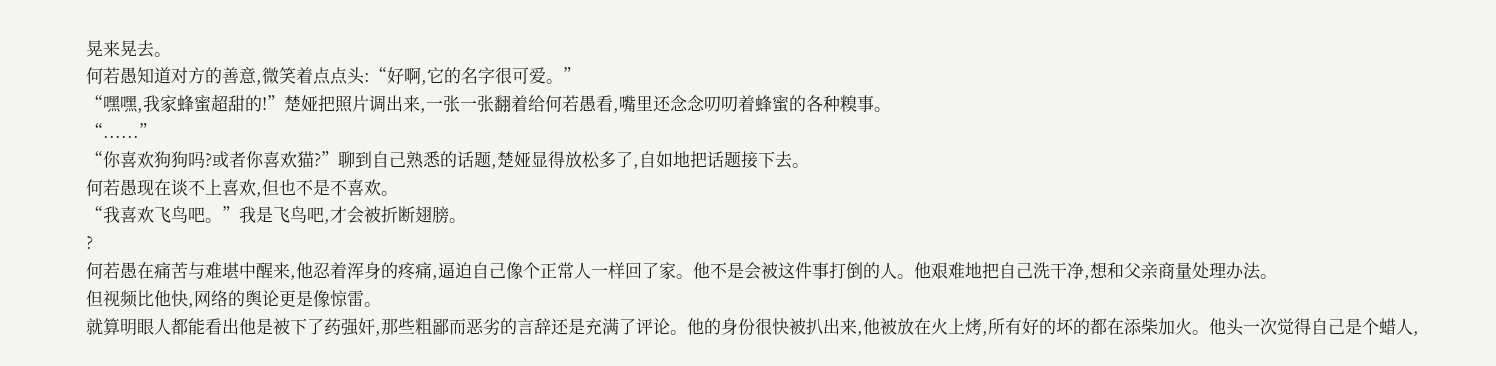晃来晃去。
何若愚知道对方的善意,微笑着点点头:“好啊,它的名字很可爱。”
“嘿嘿,我家蜂蜜超甜的!”楚娅把照片调出来,一张一张翻着给何若愚看,嘴里还念念叨叨着蜂蜜的各种糗事。
“......”
“你喜欢狗狗吗?或者你喜欢猫?”聊到自己熟悉的话题,楚娅显得放松多了,自如地把话题接下去。
何若愚现在谈不上喜欢,但也不是不喜欢。
“我喜欢飞鸟吧。”我是飞鸟吧,才会被折断翅膀。
?
何若愚在痛苦与难堪中醒来,他忍着浑身的疼痛,逼迫自己像个正常人一样回了家。他不是会被这件事打倒的人。他艰难地把自己洗干净,想和父亲商量处理办法。
但视频比他快,网络的舆论更是像惊雷。
就算明眼人都能看出他是被下了药强奸,那些粗鄙而恶劣的言辞还是充满了评论。他的身份很快被扒出来,他被放在火上烤,所有好的坏的都在添柴加火。他头一次觉得自己是个蜡人,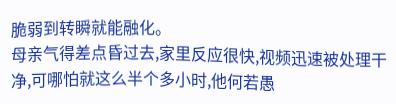脆弱到转瞬就能融化。
母亲气得差点昏过去,家里反应很快,视频迅速被处理干净,可哪怕就这么半个多小时,他何若愚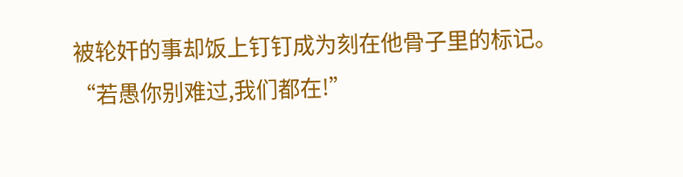被轮奸的事却饭上钉钉成为刻在他骨子里的标记。
“若愚你别难过,我们都在!”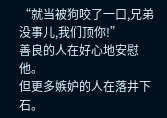“就当被狗咬了一口,兄弟没事儿,我们顶你!”
善良的人在好心地安慰他。
但更多嫉妒的人在落井下石。